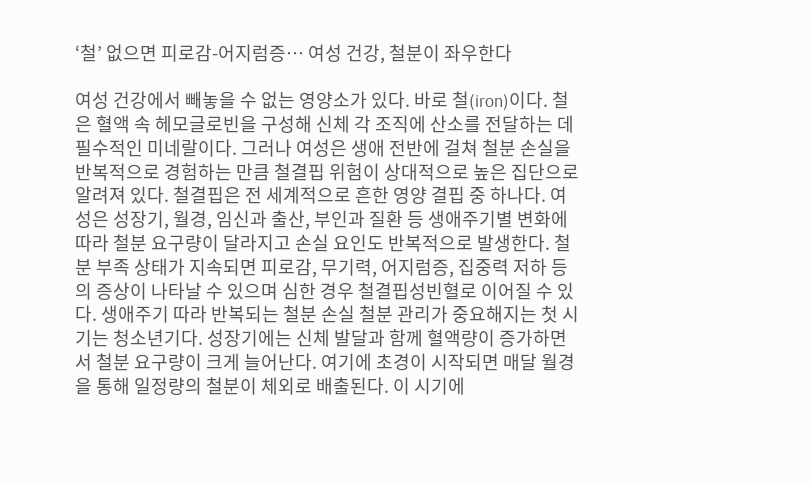‘철’ 없으면 피로감-어지럼증… 여성 건강, 철분이 좌우한다

여성 건강에서 빼놓을 수 없는 영양소가 있다. 바로 철(iron)이다. 철은 혈액 속 헤모글로빈을 구성해 신체 각 조직에 산소를 전달하는 데 필수적인 미네랄이다. 그러나 여성은 생애 전반에 걸쳐 철분 손실을 반복적으로 경험하는 만큼 철결핍 위험이 상대적으로 높은 집단으로 알려져 있다. 철결핍은 전 세계적으로 흔한 영양 결핍 중 하나다. 여성은 성장기, 월경, 임신과 출산, 부인과 질환 등 생애주기별 변화에 따라 철분 요구량이 달라지고 손실 요인도 반복적으로 발생한다. 철분 부족 상태가 지속되면 피로감, 무기력, 어지럼증, 집중력 저하 등의 증상이 나타날 수 있으며 심한 경우 철결핍성빈혈로 이어질 수 있다. 생애주기 따라 반복되는 철분 손실 철분 관리가 중요해지는 첫 시기는 청소년기다. 성장기에는 신체 발달과 함께 혈액량이 증가하면서 철분 요구량이 크게 늘어난다. 여기에 초경이 시작되면 매달 월경을 통해 일정량의 철분이 체외로 배출된다. 이 시기에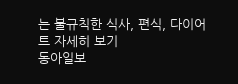는 불규칙한 식사, 편식, 다이어트 자세히 보기
동아일보